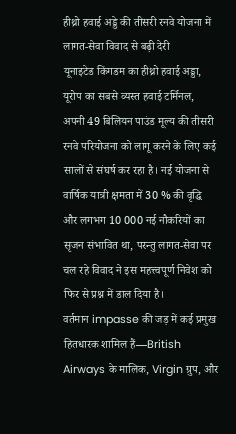हीथ्रो हवाई अड्डे की तीसरी रनवे योजना में लागत‑सेवा विवाद से बढ़ी देरी
यूनाइटेड किंगडम का हीथ्रो हवाई अड्डा, यूरोप का सबसे व्यस्त हवाई टर्मिनल, अपनी 49 बिलियन पाउंड मूल्य की तीसरी रनवे परियोजना को लागू करने के लिए कई सालों से संघर्ष कर रहा है। नई योजना से वार्षिक यात्री क्षमता में 30 % की वृद्धि और लगभग 10 000 नई नौकरियों का सृजन संभावित था, परन्तु लागत‑सेवा पर चल रहे विवाद ने इस महत्त्वपूर्ण निवेश को फिर से प्रश्न में डाल दिया है।
वर्तमान impasse की जड़ में कई प्रमुख हितधारक शामिल हैं—British Airways के मालिक, Virgin ग्रुप, और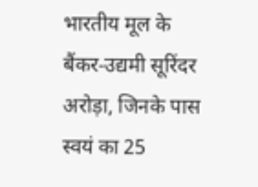भारतीय मूल के बैंकर‑उद्यमी सूरिंदर अरोड़ा, जिनके पास स्वयं का 25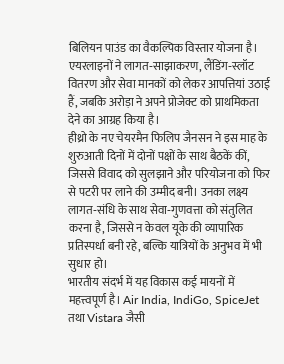बिलियन पाउंड का वैकल्पिक विस्तार योजना है। एयरलाइनों ने लागत‑साझाकरण, लैंडिंग‑स्लॉट वितरण और सेवा मानकों को लेकर आपत्तियां उठाई हैं, जबकि अरोड़ा ने अपने प्रोजेक्ट को प्राथमिकता देने का आग्रह किया है।
हीथ्रो के नए चेयरमैन फिलिप जैनसन ने इस माह के शुरुआती दिनों में दोनों पक्षों के साथ बैठकें कीं, जिससे विवाद को सुलझाने और परियोजना को फिर से पटरी पर लाने की उम्मीद बनी। उनका लक्ष्य लागत‑संधि के साथ सेवा‑गुणवत्ता को संतुलित करना है, जिससे न केवल यूके की व्यापारिक प्रतिस्पर्धा बनी रहे, बल्कि यात्रियों के अनुभव में भी सुधार हो।
भारतीय संदर्भ में यह विकास कई मायनों में महत्त्वपूर्ण है। Air India, IndiGo, SpiceJet तथा Vistara जैसी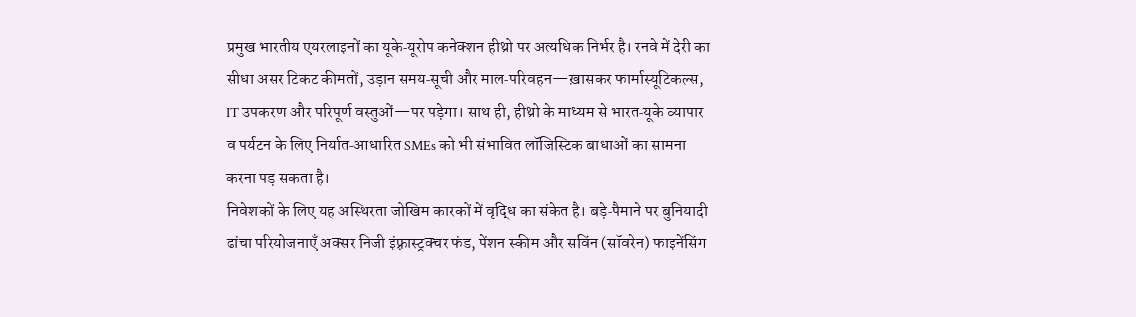प्रमुख भारतीय एयरलाइनों का यूके‑यूरोप कनेक्शन हीथ्रो पर अत्यधिक निर्भर है। रनवे में देरी का सीधा असर टिकट कीमतों, उड़ान समय‑सूची और माल‑परिवहन—ख़ासकर फार्मास्यूटिकल्स, IT उपकरण और परिपूर्ण वस्तुओं—पर पड़ेगा। साथ ही, हीथ्रो के माध्यम से भारत‑यूके व्यापार व पर्यटन के लिए निर्यात‑आधारित SMEs को भी संभावित लॉजिस्टिक बाधाओं का सामना करना पड़ सकता है।
निवेशकों के लिए यह अस्थिरता जोखिम कारकों में वृद्धि का संकेत है। बड़े‑पैमाने पर बुनियादी ढांचा परियोजनाएँ अक्सर निजी इंफ़्रास्ट्रक्चर फंड, पेंशन स्कीम और सविंन (सॉवरेन) फाइनेंसिंग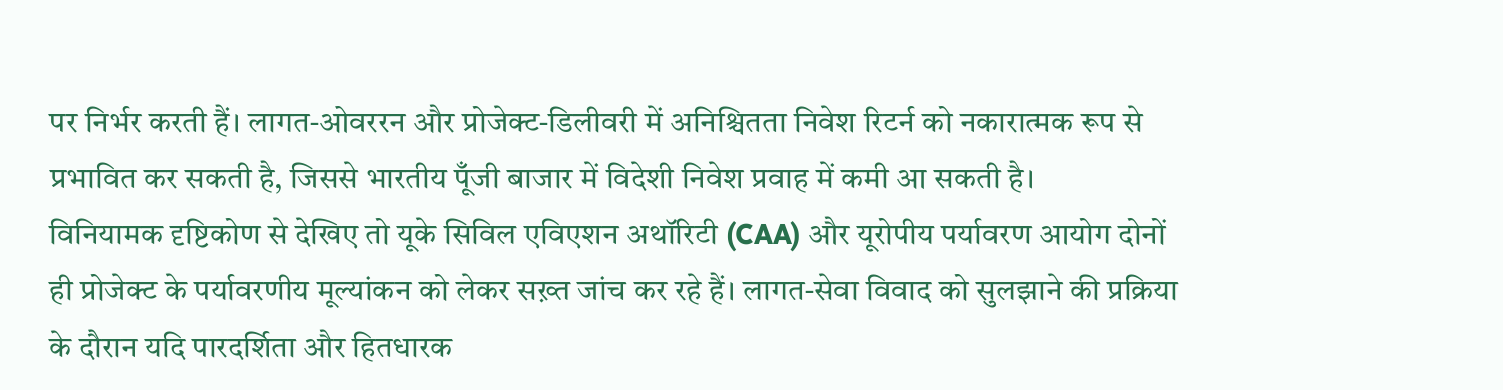पर निर्भर करती हैं। लागत‑ओवररन और प्रोजेक्ट‑डिलीवरी में अनिश्चितता निवेश रिटर्न को नकारात्मक रूप से प्रभावित कर सकती है, जिससे भारतीय पूँजी बाजार में विदेशी निवेश प्रवाह में कमी आ सकती है।
विनियामक दृष्टिकोण से देखिए तो यूके सिविल एविएशन अथॉरिटी (CAA) और यूरोपीय पर्यावरण आयोग दोनों ही प्रोजेक्ट के पर्यावरणीय मूल्यांकन को लेकर सख़्त जांच कर रहे हैं। लागत‑सेवा विवाद को सुलझाने की प्रक्रिया के दौरान यदि पारदर्शिता और हितधारक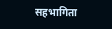सहभागिता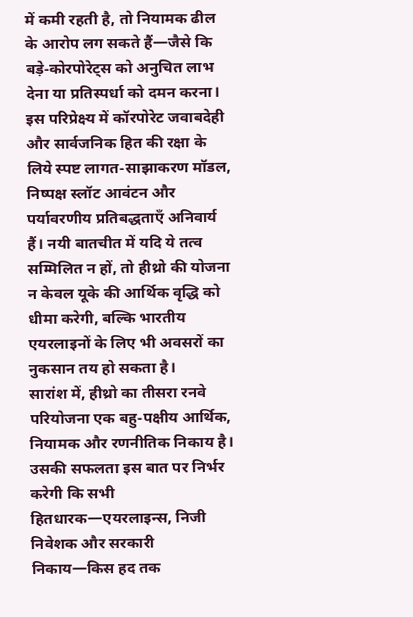में कमी रहती है, तो नियामक ढील के आरोप लग सकते हैं—जैसे कि बड़े‑कोरपोरेट्स को अनुचित लाभ देना या प्रतिस्पर्धा को दमन करना।
इस परिप्रेक्ष्य में कॉरपोरेट जवाबदेही और सार्वजनिक हित की रक्षा के लिये स्पष्ट लागत‑साझाकरण मॉडल, निष्पक्ष स्लॉट आवंटन और पर्यावरणीय प्रतिबद्धताएँ अनिवार्य हैं। नयी बातचीत में यदि ये तत्व सम्मिलित न हों, तो हीथ्रो की योजना न केवल यूके की आर्थिक वृद्धि को धीमा करेगी, बल्कि भारतीय एयरलाइनों के लिए भी अवसरों का नुकसान तय हो सकता है।
सारांश में, हीथ्रो का तीसरा रनवे परियोजना एक बहु‑पक्षीय आर्थिक, नियामक और रणनीतिक निकाय है। उसकी सफलता इस बात पर निर्भर करेगी कि सभी हितधारक—एयरलाइन्स, निजी निवेशक और सरकारी निकाय—किस हद तक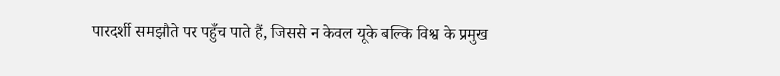पारदर्शी समझौते पर पहुँच पाते हैं, जिससे न केवल यूके बल्कि विश्व के प्रमुख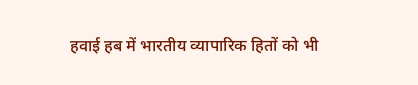हवाई हब में भारतीय व्यापारिक हितों को भी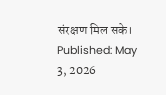संरक्षण मिल सके।
Published: May 3, 2026